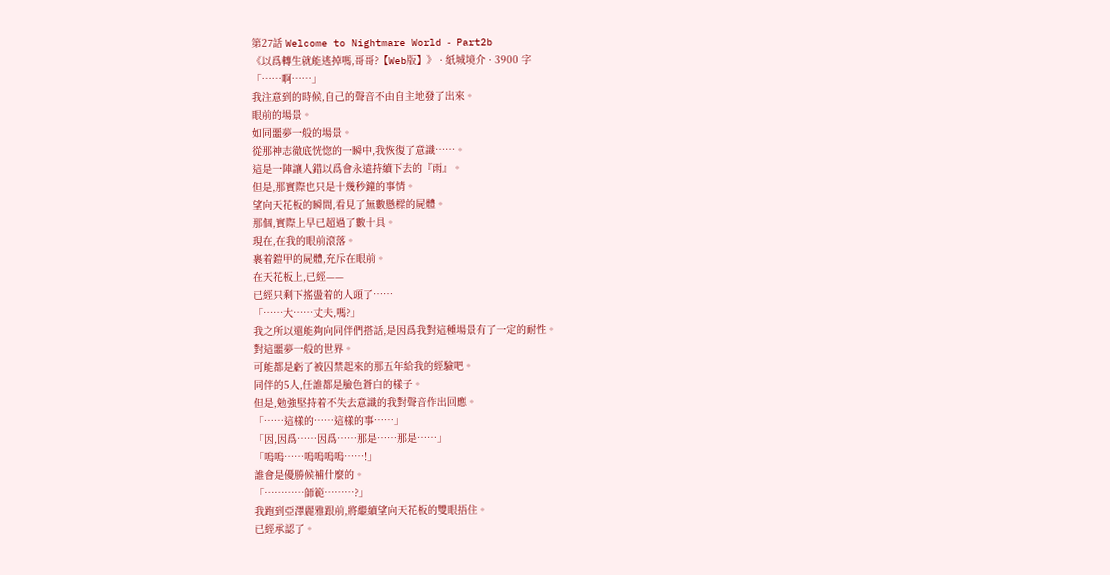第27話 Welcome to Nightmare World ‐ Part2b
《以爲轉生就能逃掉嗎,哥哥?【Web版】》 · 紙城境介 · 3900 字
「……啊……」
我注意到的時候,自己的聲音不由自主地發了出來。
眼前的場景。
如同噩夢一般的場景。
從那神志徹底恍惚的一瞬中,我恢復了意識……。
這是一陣讓人錯以爲會永遠持續下去的『雨』。
但是,那實際也只是十幾秒鐘的事情。
望向天花板的瞬間,看見了無數懸樑的屍體。
那個,實際上早已超過了數十具。
現在,在我的眼前滾落。
裹着鎧甲的屍體,充斥在眼前。
在天花板上,已經——
已經只剩下搖盪着的人頭了……
「……大……丈夫,嗎?」
我之所以還能夠向同伴們搭話,是因爲我對這種場景有了一定的耐性。
對這噩夢一般的世界。
可能都是虧了被囚禁起來的那五年給我的經驗吧。
同伴的5人,任誰都是臉色蒼白的樣子。
但是,勉強堅持着不失去意識的我對聲音作出回應。
「……這樣的……這樣的事……」
「因,因爲……因爲……那是……那是……」
「嗚嗚……嗚嗚嗚嗚……!」
誰會是優勝候補什麼的。
「…………師範………?」
我跑到亞澤麗雅跟前,將繼續望向天花板的雙眼捂住。
已經承認了。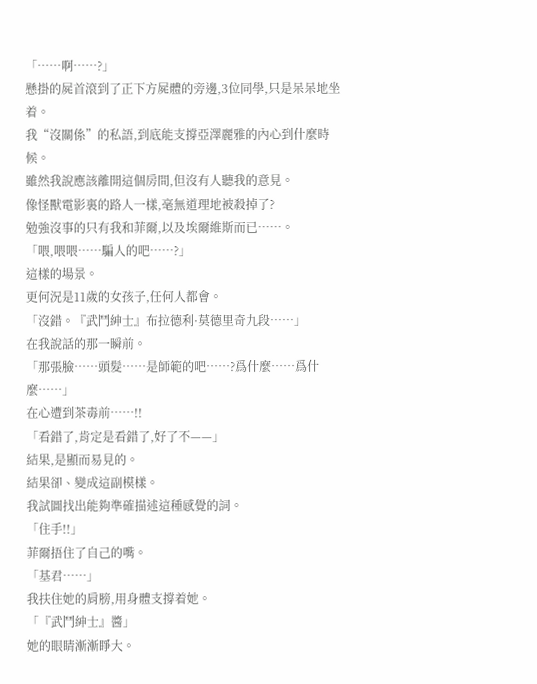「……啊……?」
懸掛的屍首滾到了正下方屍體的旁邊,3位同學,只是呆呆地坐着。
我“沒關係”的私語,到底能支撐亞澤麗雅的內心到什麼時候。
雖然我說應該離開這個房間,但沒有人聽我的意見。
像怪獸電影裏的路人一樣,毫無道理地被殺掉了?
勉強沒事的只有我和菲爾,以及埃爾維斯而已……。
「喂,喂喂……騙人的吧……?」
這樣的場景。
更何況是11歲的女孩子,任何人都會。
「沒錯。『武鬥紳士』布拉德利·莫德里奇九段……」
在我說話的那一瞬前。
「那張臉……頭髮……是師範的吧……?爲什麼……爲什麼……」
在心遭到茶毒前……!!
「看錯了,肯定是看錯了,好了不——」
結果,是顯而易見的。
結果卻、變成這副模樣。
我試圖找出能夠準確描述這種感覺的詞。
「住手!!」
菲爾捂住了自己的嘴。
「基君……」
我扶住她的肩膀,用身體支撐着她。
「『武鬥紳士』醬」
她的眼睛漸漸睜大。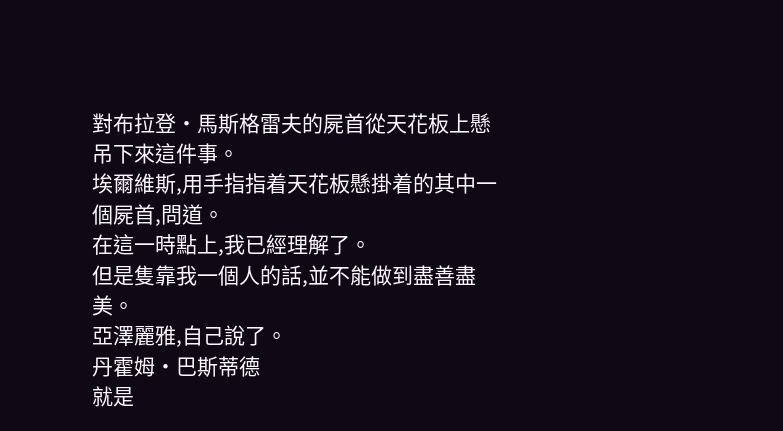對布拉登·馬斯格雷夫的屍首從天花板上懸吊下來這件事。
埃爾維斯,用手指指着天花板懸掛着的其中一個屍首,問道。
在這一時點上,我已經理解了。
但是隻靠我一個人的話,並不能做到盡善盡美。
亞澤麗雅,自己說了。
丹霍姆·巴斯蒂德
就是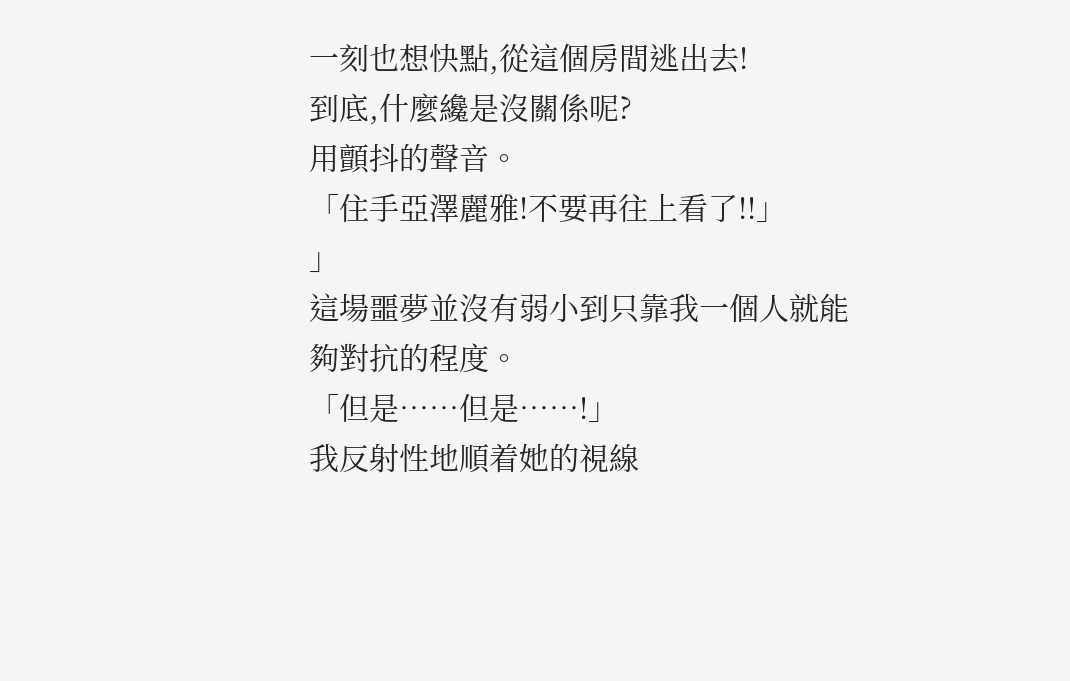一刻也想快點,從這個房間逃出去!
到底,什麼纔是沒關係呢?
用顫抖的聲音。
「住手亞澤麗雅!不要再往上看了!!」
」
這場噩夢並沒有弱小到只靠我一個人就能夠對抗的程度。
「但是……但是……!」
我反射性地順着她的視線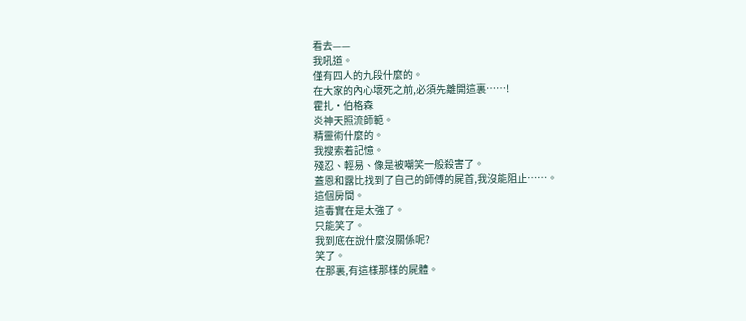看去——
我吼道。
僅有四人的九段什麼的。
在大家的內心壞死之前,必須先離開這裏……!
霍扎·伯格森
炎神天照流師範。
精靈術什麼的。
我搜索着記憶。
殘忍、輕易、像是被嘲笑一般殺害了。
蓋恩和露比找到了自己的師傅的屍首,我沒能阻止……。
這個房間。
這毒實在是太強了。
只能笑了。
我到底在說什麼沒關係呢?
笑了。
在那裏,有這樣那樣的屍體。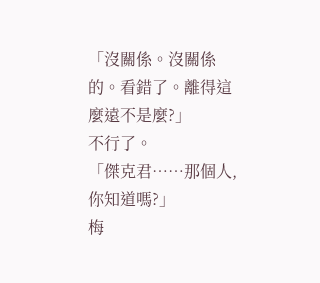「沒關係。沒關係的。看錯了。離得這麼遠不是麼?」
不行了。
「傑克君……那個人,你知道嗎?」
梅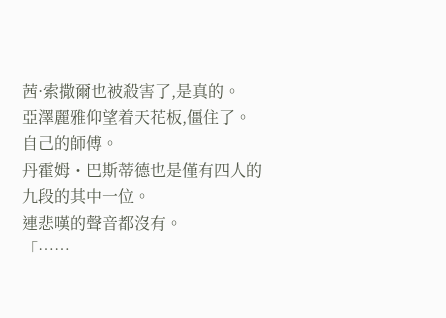茜·索撒爾也被殺害了,是真的。
亞澤麗雅仰望着天花板,僵住了。
自己的師傅。
丹霍姆・巴斯蒂德也是僅有四人的九段的其中一位。
連悲嘆的聲音都沒有。
「……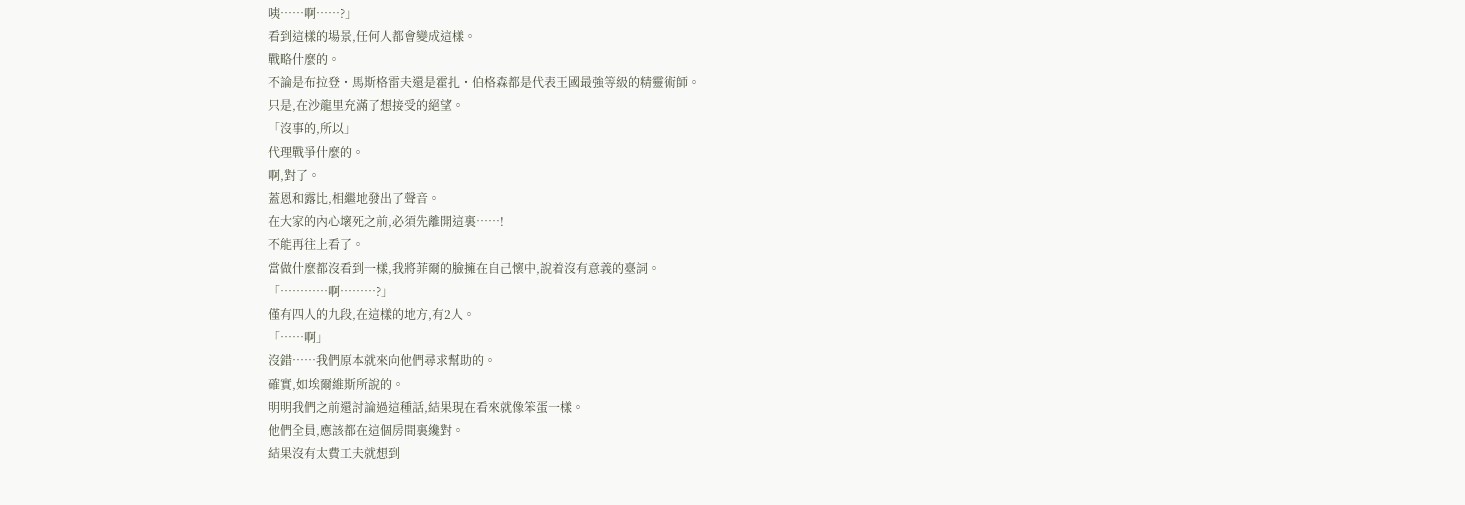咦……啊……?」
看到這樣的場景,任何人都會變成這樣。
戰略什麼的。
不論是布拉登・馬斯格雷夫還是霍扎・伯格森都是代表王國最強等級的精靈術師。
只是,在沙龍里充滿了想接受的絕望。
「沒事的,所以」
代理戰爭什麼的。
啊,對了。
蓋恩和露比,相繼地發出了聲音。
在大家的內心壞死之前,必須先離開這裏……!
不能再往上看了。
當做什麼都沒看到一樣,我將菲爾的臉擁在自己懷中,說着沒有意義的臺詞。
「…………啊………?」
僅有四人的九段,在這樣的地方,有2人。
「……啊」
沒錯……我們原本就來向他們尋求幫助的。
確實,如埃爾維斯所說的。
明明我們之前還討論過這種話,結果現在看來就像笨蛋一樣。
他們全員,應該都在這個房間裏纔對。
結果沒有太費工夫就想到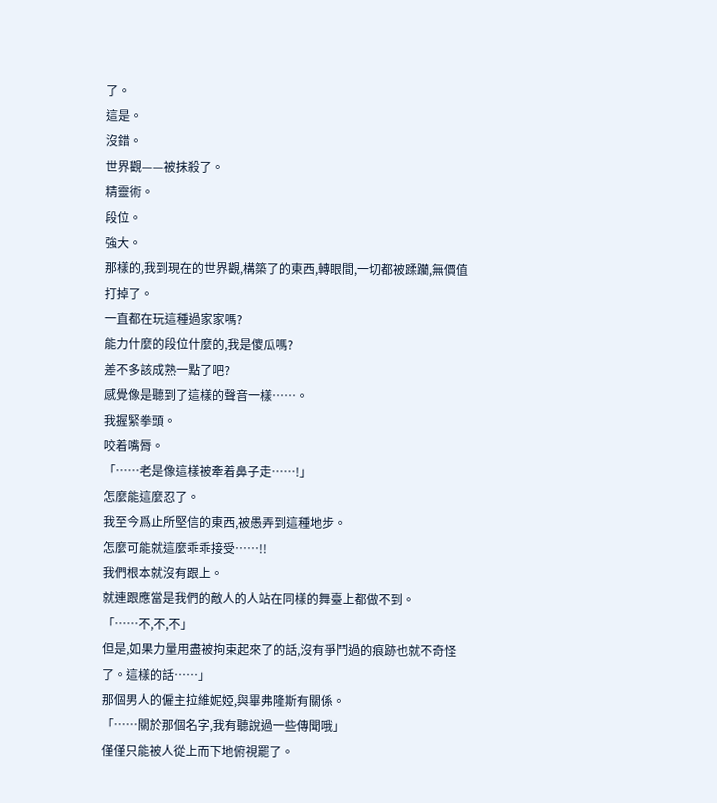了。
這是。
沒錯。
世界觀——被抹殺了。
精靈術。
段位。
強大。
那樣的,我到現在的世界觀,構築了的東西,轉眼間,一切都被蹂躪,無價值打掉了。
一直都在玩這種過家家嗎?
能力什麼的段位什麼的,我是傻瓜嗎?
差不多該成熟一點了吧?
感覺像是聽到了這樣的聲音一樣……。
我握緊拳頭。
咬着嘴脣。
「……老是像這樣被牽着鼻子走……!」
怎麼能這麼忍了。
我至今爲止所堅信的東西,被愚弄到這種地步。
怎麼可能就這麼乖乖接受……!!
我們根本就沒有跟上。
就連跟應當是我們的敵人的人站在同樣的舞臺上都做不到。
「……不,不,不」
但是,如果力量用盡被拘束起來了的話,沒有爭鬥過的痕跡也就不奇怪了。這樣的話……」
那個男人的僱主拉維妮婭,與畢弗隆斯有關係。
「……關於那個名字,我有聽說過一些傳聞哦」
僅僅只能被人從上而下地俯視罷了。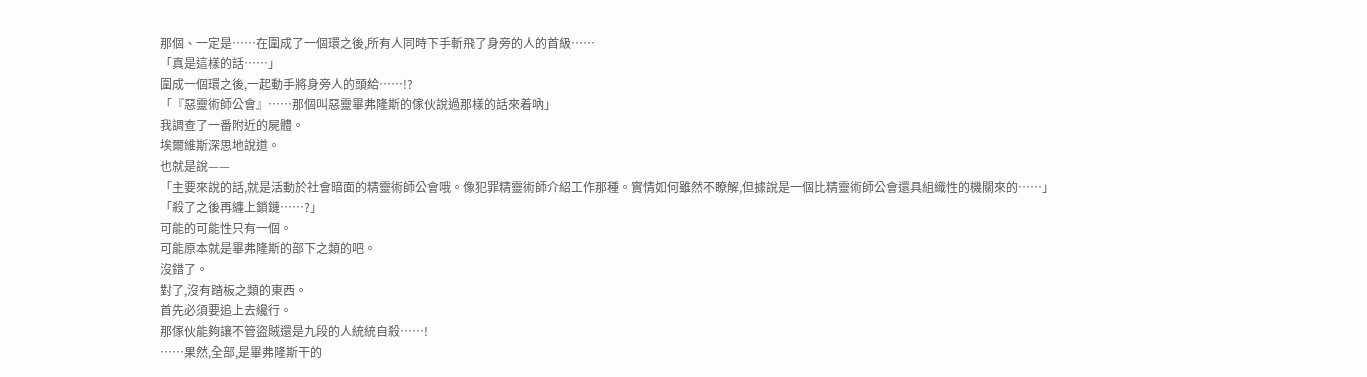那個、一定是……在圍成了一個環之後,所有人同時下手斬飛了身旁的人的首級……
「真是這樣的話……」
圍成一個環之後,一起動手將身旁人的頭給……!?
「『惡靈術師公會』……那個叫惡靈畢弗隆斯的傢伙說過那樣的話來着吶」
我調查了一番附近的屍體。
埃爾維斯深思地說道。
也就是說——
「主要來說的話,就是活動於社會暗面的精靈術師公會哦。像犯罪精靈術師介紹工作那種。實情如何雖然不瞭解,但據說是一個比精靈術師公會還具組織性的機關來的……」
「殺了之後再纏上鎖鏈……?」
可能的可能性只有一個。
可能原本就是畢弗隆斯的部下之類的吧。
沒錯了。
對了,沒有踏板之類的東西。
首先必須要追上去纔行。
那傢伙能夠讓不管盜賊還是九段的人統統自殺……!
……果然,全部,是畢弗隆斯干的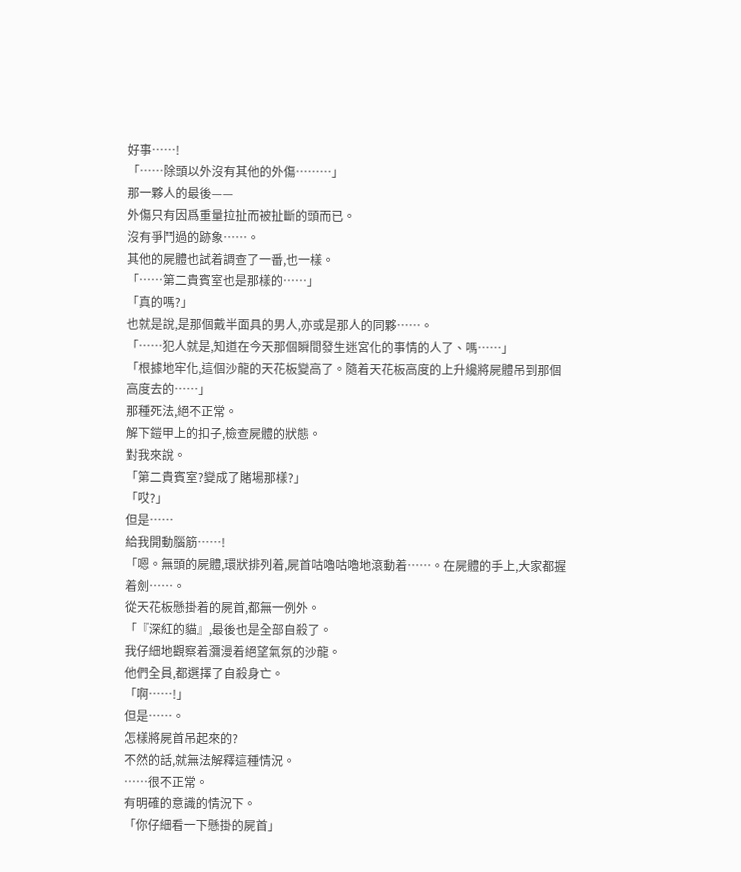好事……!
「……除頭以外沒有其他的外傷………」
那一夥人的最後——
外傷只有因爲重量拉扯而被扯斷的頭而已。
沒有爭鬥過的跡象……。
其他的屍體也試着調查了一番,也一樣。
「……第二貴賓室也是那樣的……」
「真的嗎?」
也就是說,是那個戴半面具的男人,亦或是那人的同夥……。
「……犯人就是,知道在今天那個瞬間發生迷宮化的事情的人了、嗎……」
「根據地牢化,這個沙龍的天花板變高了。隨着天花板高度的上升纔將屍體吊到那個高度去的……」
那種死法,絕不正常。
解下鎧甲上的扣子,檢查屍體的狀態。
對我來說。
「第二貴賓室?變成了賭場那樣?」
「哎?」
但是……
給我開動腦筋……!
「嗯。無頭的屍體,環狀排列着,屍首咕嚕咕嚕地滾動着……。在屍體的手上,大家都握着劍……。
從天花板懸掛着的屍首,都無一例外。
「『深紅的貓』,最後也是全部自殺了。
我仔細地觀察着瀰漫着絕望氣氛的沙龍。
他們全員,都選擇了自殺身亡。
「啊……!」
但是……。
怎樣將屍首吊起來的?
不然的話,就無法解釋這種情況。
……很不正常。
有明確的意識的情況下。
「你仔細看一下懸掛的屍首」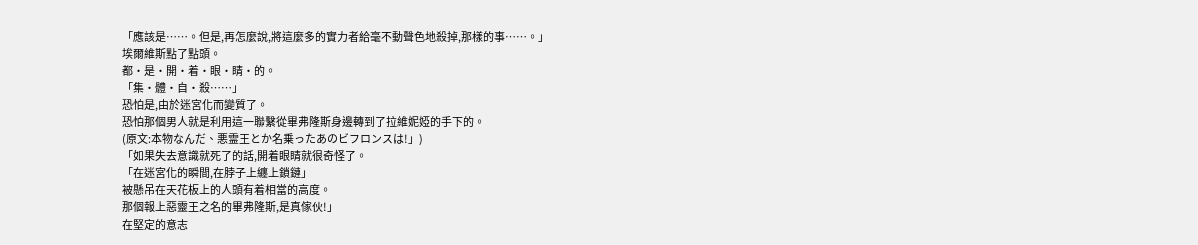「應該是……。但是,再怎麼說,將這麼多的實力者給毫不動聲色地殺掉,那樣的事……。」
埃爾維斯點了點頭。
都·是·開·着·眼·睛·的。
「集・體・自・殺……」
恐怕是,由於迷宮化而變質了。
恐怕那個男人就是利用這一聯繫從畢弗隆斯身邊轉到了拉維妮婭的手下的。
(原文:本物なんだ、悪霊王とか名乗ったあのビフロンスは!」)
「如果失去意識就死了的話,開着眼睛就很奇怪了。
「在迷宮化的瞬間,在脖子上纏上鎖鏈」
被懸吊在天花板上的人頭有着相當的高度。
那個報上惡靈王之名的畢弗隆斯,是真傢伙!」
在堅定的意志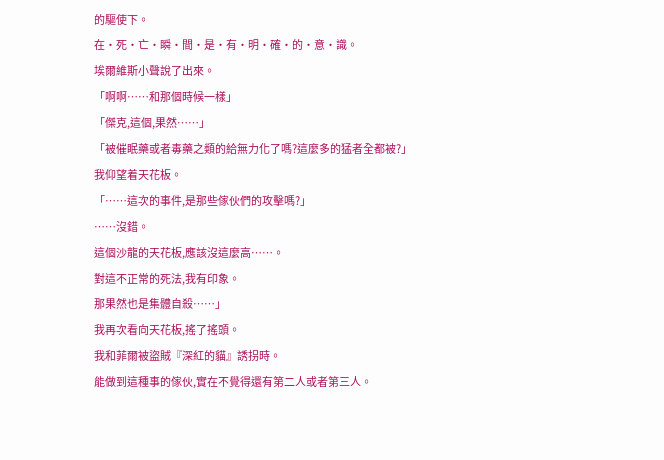的驅使下。
在·死·亡·瞬·間·是·有·明·確·的·意·識。
埃爾維斯小聲說了出來。
「啊啊……和那個時候一樣」
「傑克,這個,果然……」
「被催眠藥或者毒藥之類的給無力化了嗎?這麼多的猛者全都被?」
我仰望着天花板。
「……這次的事件,是那些傢伙們的攻擊嗎?」
……沒錯。
這個沙龍的天花板,應該沒這麼高……。
對這不正常的死法,我有印象。
那果然也是集體自殺……」
我再次看向天花板,搖了搖頭。
我和菲爾被盜賊『深紅的貓』誘拐時。
能做到這種事的傢伙,實在不覺得還有第二人或者第三人。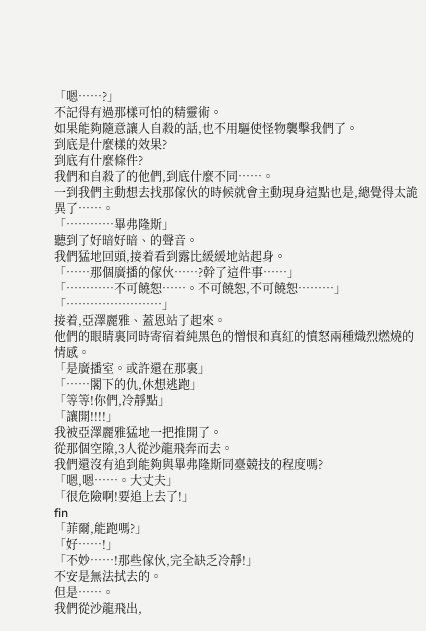「嗯……?」
不記得有過那樣可怕的精靈術。
如果能夠隨意讓人自殺的話,也不用驅使怪物襲擊我們了。
到底是什麼樣的效果?
到底有什麼條件?
我們和自殺了的他們,到底什麼不同……。
一到我們主動想去找那傢伙的時候就會主動現身這點也是,總覺得太詭異了……。
「…………畢弗隆斯」
聽到了好暗好暗、的聲音。
我們猛地回頭,接着看到露比緩緩地站起身。
「……那個廣播的傢伙……?幹了這件事……」
「…………不可饒恕……。不可饒恕,不可饒恕………」
「……………………」
接着,亞澤麗雅、蓋恩站了起來。
他們的眼睛裏同時寄宿着純黑色的憎恨和真紅的憤怒兩種熾烈燃燒的情感。
「是廣播室。或許還在那裏」
「……閣下的仇,休想逃跑」
「等等!你們,冷靜點」
「讓開!!!!」
我被亞澤麗雅猛地一把推開了。
從那個空隙,3人從沙龍飛奔而去。
我們還沒有追到能夠與畢弗隆斯同臺競技的程度嗎?
「嗯,嗯……。大丈夫」
「很危險啊!要追上去了!」
fin
「菲爾,能跑嗎?」
「好……!」
「不妙……!那些傢伙,完全缺乏冷靜!」
不安是無法拭去的。
但是……。
我們從沙龍飛出,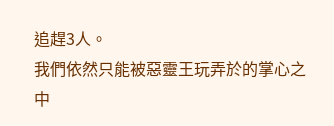追趕3人。
我們依然只能被惡靈王玩弄於的掌心之中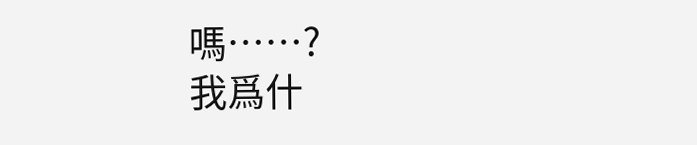嗎……?
我爲什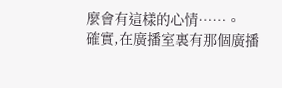麼會有這樣的心情……。
確實,在廣播室裏有那個廣播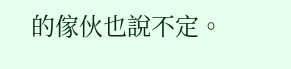的傢伙也說不定。